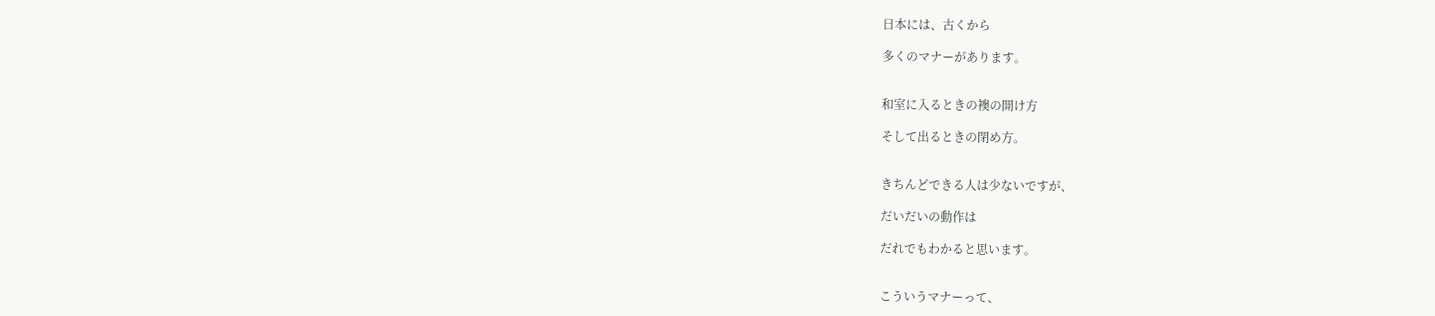日本には、古くから

多くのマナーがあります。


和室に入るときの襖の開け方

そして出るときの閉め方。


きちんどできる人は少ないですが、

だいだいの動作は

だれでもわかると思います。


こういうマナーって、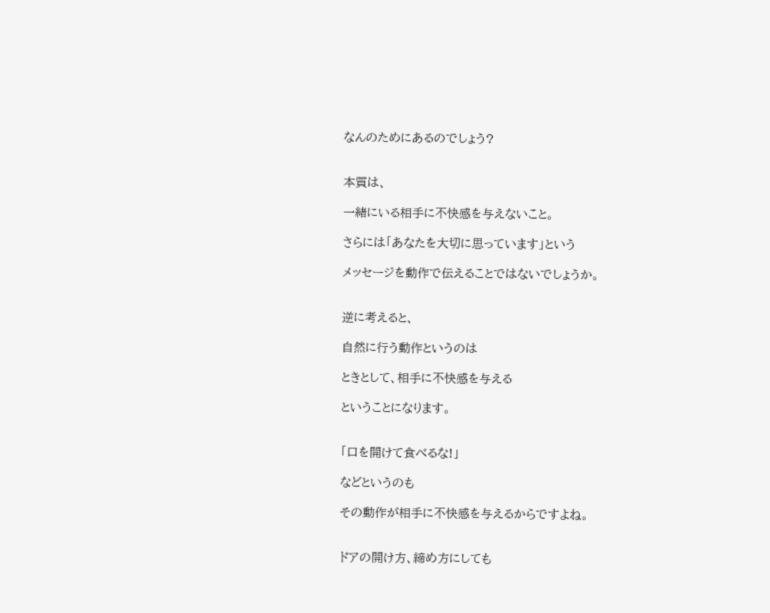なんのためにあるのでしょう?


本質は、

一緒にいる相手に不快感を与えないこと。

さらには「あなたを大切に思っています」という

メッセージを動作で伝えることではないでしょうか。


逆に考えると、

自然に行う動作というのは

ときとして、相手に不快感を与える

ということになります。


「口を開けて食べるな!」

などというのも

その動作が相手に不快感を与えるからですよね。


ドアの開け方、締め方にしても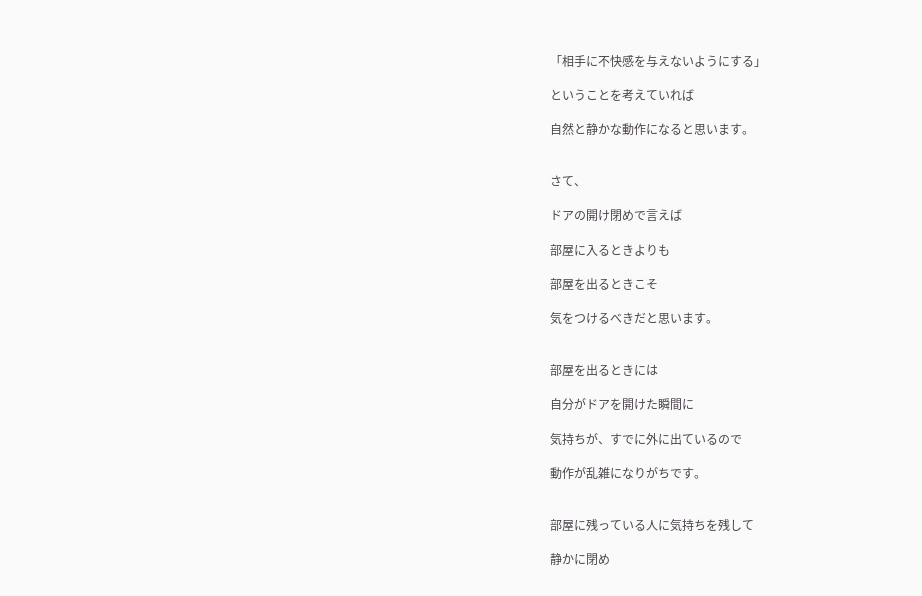「相手に不快感を与えないようにする」

ということを考えていれば

自然と静かな動作になると思います。


さて、

ドアの開け閉めで言えば

部屋に入るときよりも

部屋を出るときこそ

気をつけるべきだと思います。


部屋を出るときには

自分がドアを開けた瞬間に

気持ちが、すでに外に出ているので

動作が乱雑になりがちです。


部屋に残っている人に気持ちを残して

静かに閉め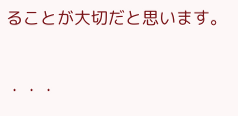ることが大切だと思います。


・・・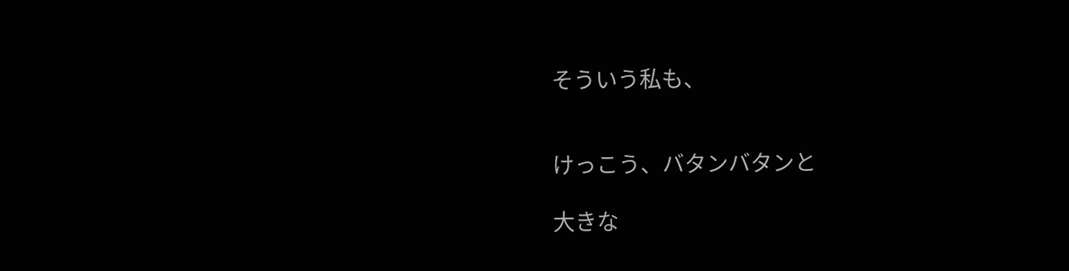そういう私も、


けっこう、バタンバタンと

大きな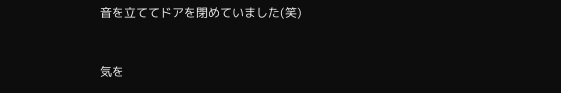音を立ててドアを閉めていました(笑)


気を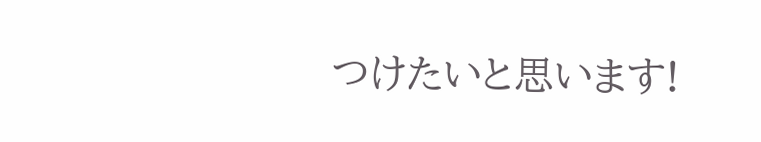つけたいと思います!